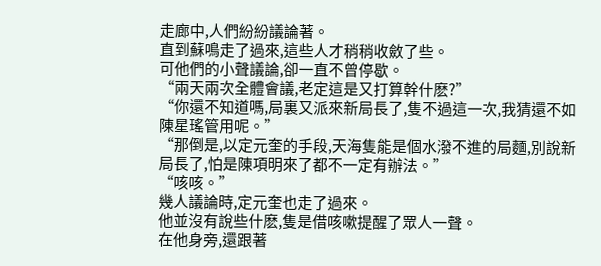走廊中,人們紛紛議論著。
直到蘇鳴走了過來,這些人才稍稍收斂了些。
可他們的小聲議論,卻一直不曾停歇。
“兩天兩次全體會議,老定這是又打算幹什麽?”
“你還不知道嗎,局裏又派來新局長了,隻不過這一次,我猜還不如陳星瑤管用呢。”
“那倒是,以定元奎的手段,天海隻能是個水潑不進的局麵,別說新局長了,怕是陳項明來了都不一定有辦法。”
“咳咳。”
幾人議論時,定元奎也走了過來。
他並沒有說些什麽,隻是借咳嗽提醒了眾人一聲。
在他身旁,還跟著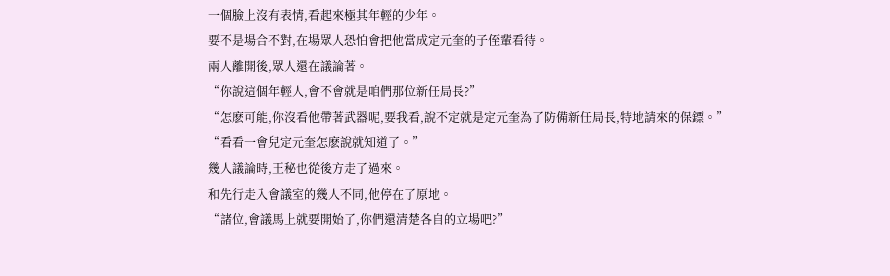一個臉上沒有表情,看起來極其年輕的少年。
要不是場合不對,在場眾人恐怕會把他當成定元奎的子侄輩看待。
兩人離開後,眾人還在議論著。
“你說這個年輕人,會不會就是咱們那位新任局長?”
“怎麽可能,你沒看他帶著武器呢,要我看,說不定就是定元奎為了防備新任局長,特地請來的保鏢。”
“看看一會兒定元奎怎麽說就知道了。”
幾人議論時,王秘也從後方走了過來。
和先行走入會議室的幾人不同,他停在了原地。
“諸位,會議馬上就要開始了,你們還清楚各自的立場吧?”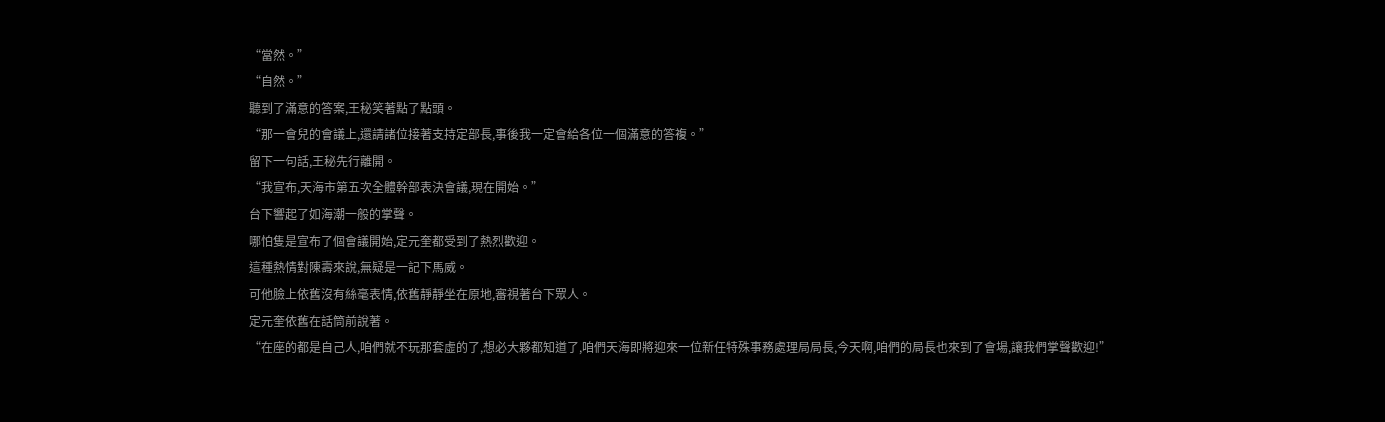“當然。”
“自然。”
聽到了滿意的答案,王秘笑著點了點頭。
“那一會兒的會議上,還請諸位接著支持定部長,事後我一定會給各位一個滿意的答複。”
留下一句話,王秘先行離開。
“我宣布,天海市第五次全體幹部表決會議,現在開始。”
台下響起了如海潮一般的掌聲。
哪怕隻是宣布了個會議開始,定元奎都受到了熱烈歡迎。
這種熱情對陳壽來說,無疑是一記下馬威。
可他臉上依舊沒有絲毫表情,依舊靜靜坐在原地,審視著台下眾人。
定元奎依舊在話筒前說著。
“在座的都是自己人,咱們就不玩那套虛的了,想必大夥都知道了,咱們天海即將迎來一位新任特殊事務處理局局長,今天啊,咱們的局長也來到了會場,讓我們掌聲歡迎!”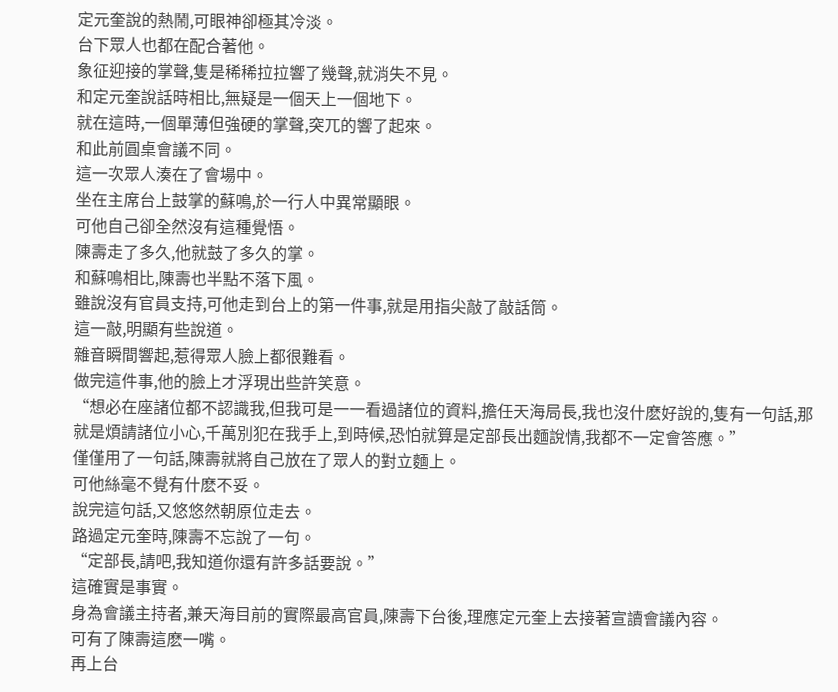定元奎說的熱鬧,可眼神卻極其冷淡。
台下眾人也都在配合著他。
象征迎接的掌聲,隻是稀稀拉拉響了幾聲,就消失不見。
和定元奎說話時相比,無疑是一個天上一個地下。
就在這時,一個單薄但強硬的掌聲,突兀的響了起來。
和此前圓桌會議不同。
這一次眾人湊在了會場中。
坐在主席台上鼓掌的蘇鳴,於一行人中異常顯眼。
可他自己卻全然沒有這種覺悟。
陳壽走了多久,他就鼓了多久的掌。
和蘇鳴相比,陳壽也半點不落下風。
雖說沒有官員支持,可他走到台上的第一件事,就是用指尖敲了敲話筒。
這一敲,明顯有些說道。
雜音瞬間響起,惹得眾人臉上都很難看。
做完這件事,他的臉上才浮現出些許笑意。
“想必在座諸位都不認識我,但我可是一一看過諸位的資料,擔任天海局長,我也沒什麽好說的,隻有一句話,那就是煩請諸位小心,千萬別犯在我手上,到時候,恐怕就算是定部長出麵說情,我都不一定會答應。”
僅僅用了一句話,陳壽就將自己放在了眾人的對立麵上。
可他絲毫不覺有什麽不妥。
說完這句話,又悠悠然朝原位走去。
路過定元奎時,陳壽不忘說了一句。
“定部長,請吧,我知道你還有許多話要說。”
這確實是事實。
身為會議主持者,兼天海目前的實際最高官員,陳壽下台後,理應定元奎上去接著宣讀會議內容。
可有了陳壽這麽一嘴。
再上台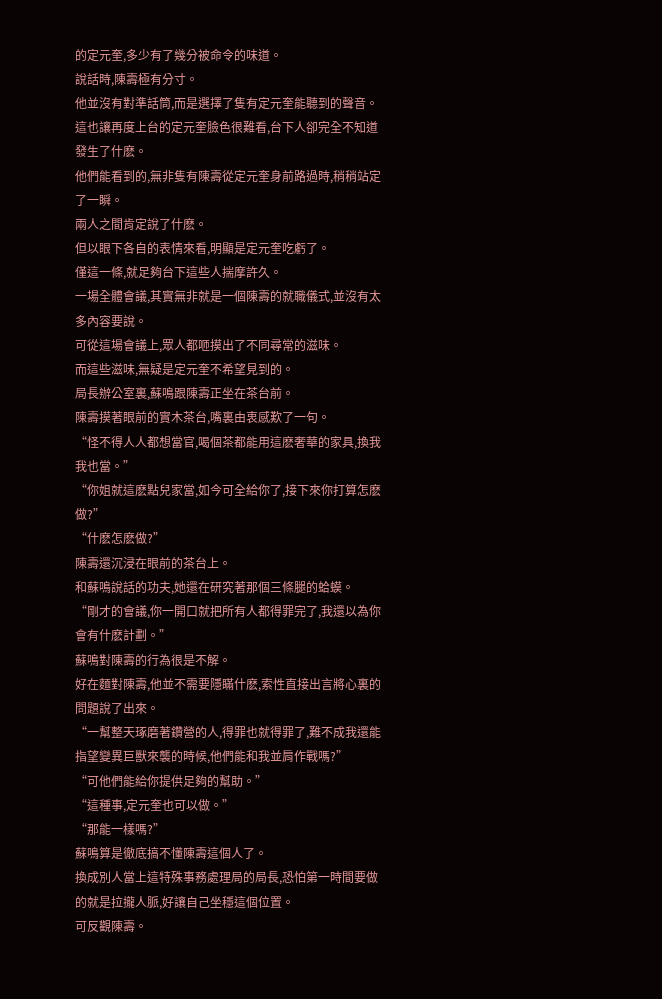的定元奎,多少有了幾分被命令的味道。
說話時,陳壽極有分寸。
他並沒有對準話筒,而是選擇了隻有定元奎能聽到的聲音。
這也讓再度上台的定元奎臉色很難看,台下人卻完全不知道發生了什麽。
他們能看到的,無非隻有陳壽從定元奎身前路過時,稍稍站定了一瞬。
兩人之間肯定說了什麽。
但以眼下各自的表情來看,明顯是定元奎吃虧了。
僅這一條,就足夠台下這些人揣摩許久。
一場全體會議,其實無非就是一個陳壽的就職儀式,並沒有太多內容要說。
可從這場會議上,眾人都咂摸出了不同尋常的滋味。
而這些滋味,無疑是定元奎不希望見到的。
局長辦公室裏,蘇鳴跟陳壽正坐在茶台前。
陳壽摸著眼前的實木茶台,嘴裏由衷感歎了一句。
“怪不得人人都想當官,喝個茶都能用這麽奢華的家具,換我我也當。”
“你姐就這麽點兒家當,如今可全給你了,接下來你打算怎麽做?”
“什麽怎麽做?”
陳壽還沉浸在眼前的茶台上。
和蘇鳴說話的功夫,她還在研究著那個三條腿的蛤蟆。
“剛才的會議,你一開口就把所有人都得罪完了,我還以為你會有什麽計劃。”
蘇鳴對陳壽的行為很是不解。
好在麵對陳壽,他並不需要隱瞞什麽,索性直接出言將心裏的問題說了出來。
“一幫整天琢磨著鑽營的人,得罪也就得罪了,難不成我還能指望變異巨獸來襲的時候,他們能和我並肩作戰嗎?”
“可他們能給你提供足夠的幫助。”
“這種事,定元奎也可以做。”
“那能一樣嗎?”
蘇鳴算是徹底搞不懂陳壽這個人了。
換成別人當上這特殊事務處理局的局長,恐怕第一時間要做的就是拉攏人脈,好讓自己坐穩這個位置。
可反觀陳壽。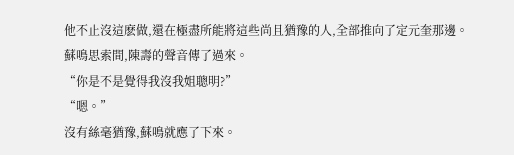他不止沒這麽做,還在極盡所能將這些尚且猶豫的人,全部推向了定元奎那邊。
蘇鳴思索間,陳壽的聲音傳了過來。
“你是不是覺得我沒我姐聰明?”
“嗯。”
沒有絲毫猶豫,蘇鳴就應了下來。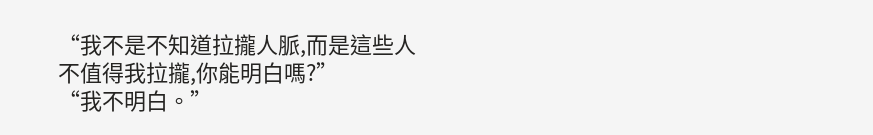“我不是不知道拉攏人脈,而是這些人不值得我拉攏,你能明白嗎?”
“我不明白。”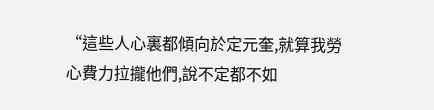“這些人心裏都傾向於定元奎,就算我勞心費力拉攏他們,說不定都不如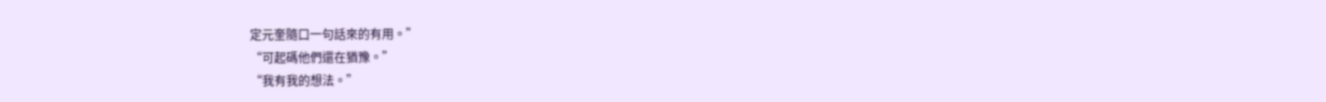定元奎隨口一句話來的有用。”
“可起碼他們還在猶豫。”
“我有我的想法。”